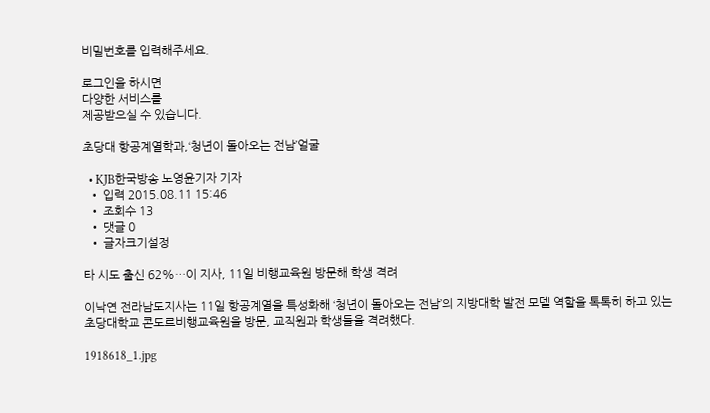비밀번호를 입력해주세요.

로그인을 하시면
다양한 서비스를
제공받으실 수 있습니다.

초당대 항공계열학과,‘청년이 돌아오는 전남’얼굴

  • KJB한국방송 노영윤기자 기자
  • 입력 2015.08.11 15:46
  • 조회수 13
  • 댓글 0
  • 글자크기설정

타 시도 출신 62%…이 지사, 11일 비행교육원 방문해 학생 격려

이낙연 전라남도지사는 11일 항공계열을 특성화해 ‘청년이 돌아오는 전남’의 지방대학 발전 모델 역할을 톡톡히 하고 있는 초당대학교 콘도르비행교육원을 방문, 교직원과 학생들을 격려했다.

1918618_1.jpg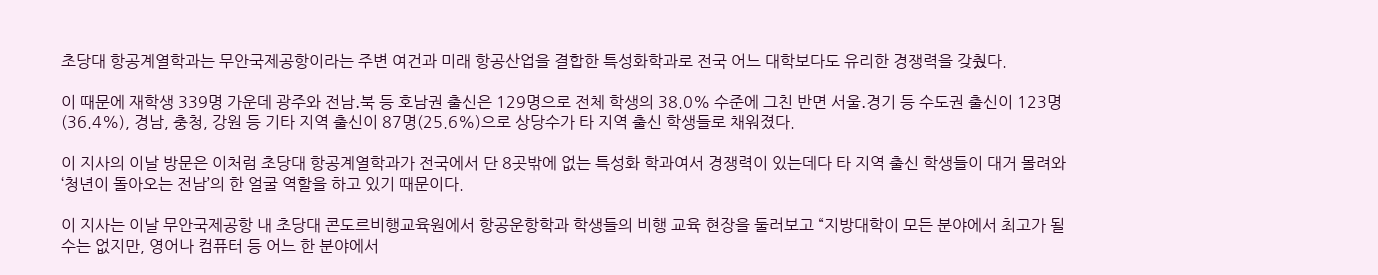초당대 항공계열학과는 무안국제공항이라는 주변 여건과 미래 항공산업을 결합한 특성화학과로 전국 어느 대학보다도 유리한 경쟁력을 갖췄다.

이 때문에 재학생 339명 가운데 광주와 전남․북 등 호남권 출신은 129명으로 전체 학생의 38.0% 수준에 그친 반면 서울․경기 등 수도권 출신이 123명(36.4%), 경남, 충청, 강원 등 기타 지역 출신이 87명(25.6%)으로 상당수가 타 지역 출신 학생들로 채워졌다.

이 지사의 이날 방문은 이처럼 초당대 항공계열학과가 전국에서 단 8곳밖에 없는 특성화 학과여서 경쟁력이 있는데다 타 지역 출신 학생들이 대거 몰려와 ‘청년이 돌아오는 전남’의 한 얼굴 역할을 하고 있기 때문이다.

이 지사는 이날 무안국제공항 내 초당대 콘도르비행교육원에서 항공운항학과 학생들의 비행 교육 현장을 둘러보고 “지방대학이 모든 분야에서 최고가 될 수는 없지만, 영어나 컴퓨터 등 어느 한 분야에서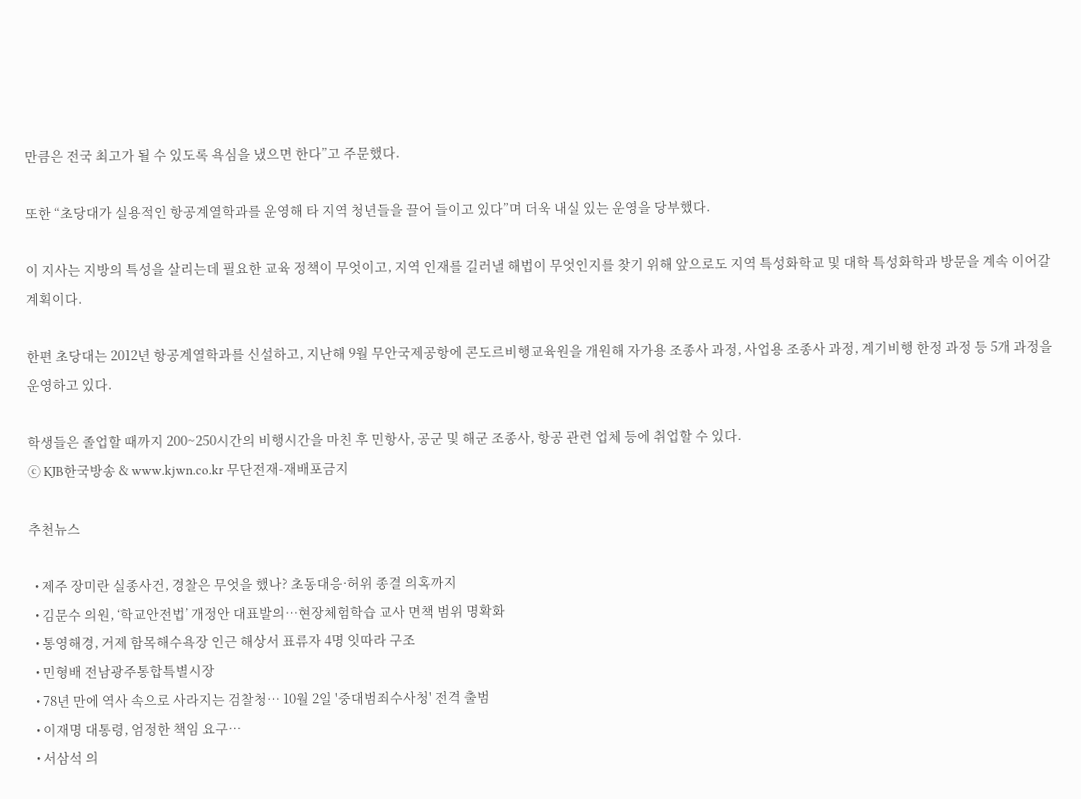만큼은 전국 최고가 될 수 있도록 욕심을 냈으면 한다”고 주문했다.

또한 “초당대가 실용적인 항공계열학과를 운영해 타 지역 청년들을 끌어 들이고 있다”며 더욱 내실 있는 운영을 당부했다.

이 지사는 지방의 특성을 살리는데 필요한 교육 정책이 무엇이고, 지역 인재를 길러낼 해법이 무엇인지를 찾기 위해 앞으로도 지역 특성화학교 및 대학 특성화학과 방문을 계속 이어갈 계획이다.

한편 초당대는 2012년 항공계열학과를 신설하고, 지난해 9월 무안국제공항에 콘도르비행교육원을 개원해 자가용 조종사 과정, 사업용 조종사 과정, 계기비행 한정 과정 등 5개 과정을 운영하고 있다.

학생들은 졸업할 때까지 200~250시간의 비행시간을 마친 후 민항사, 공군 및 해군 조종사, 항공 관련 업체 등에 취업할 수 있다.
ⓒ KJB한국방송 & www.kjwn.co.kr 무단전재-재배포금지

추천뉴스

  • 제주 장미란 실종사건, 경찰은 무엇을 했나? 초동대응·허위 종결 의혹까지
  • 김문수 의원, ‘학교안전법’ 개정안 대표발의…현장체험학습 교사 면책 범위 명확화
  • 통영해경, 거제 함목해수욕장 인근 해상서 표류자 4명 잇따라 구조
  • 민형배 전남광주통합특별시장
  • 78년 만에 역사 속으로 사라지는 검찰청… 10월 2일 '중대범죄수사청' 전격 출범
  • 이재명 대통령, 엄정한 책임 요구…
  • 서삼석 의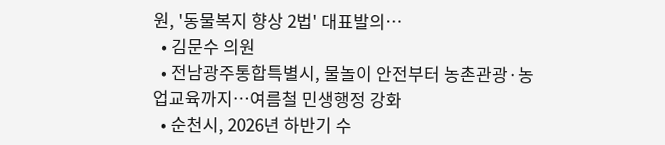원, '동물복지 향상 2법' 대표발의…
  • 김문수 의원
  • 전남광주통합특별시, 물놀이 안전부터 농촌관광·농업교육까지…여름철 민생행정 강화
  • 순천시, 2026년 하반기 수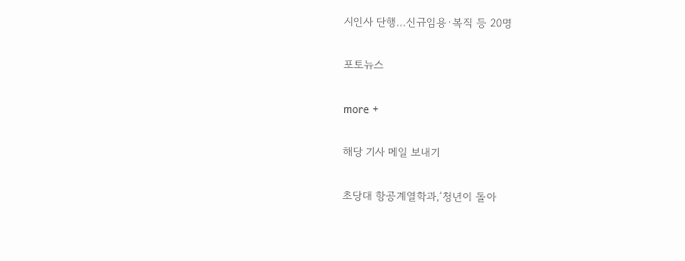시인사 단행…신규임용·복직 등 20명

포토뉴스

more +

해당 기사 메일 보내기

초당대 항공계열학과,‘청년이 돌아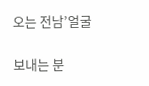오는 전남’얼굴

보내는 분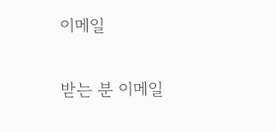이메일

받는 분 이메일